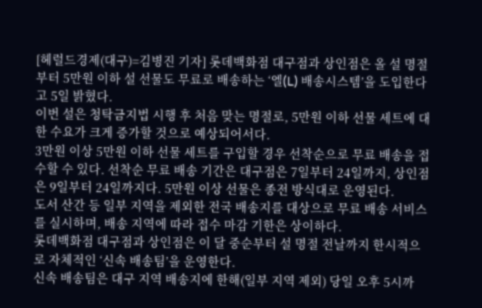[헤럴드경제(대구)=김병진 기자] 롯데백화점 대구점과 상인점은 올 설 명절부터 5만원 이하 설 선물도 무료로 배송하는 ‘엘(L) 배송시스템’을 도입한다고 5일 밝혔다.
이번 설은 청탁금지법 시행 후 처음 맞는 명절로, 5만원 이하 선물 세트에 대한 수요가 크게 증가할 것으로 예상되어서다.
3만원 이상 5만원 이하 선물 세트를 구입할 경우 선착순으로 무료 배송을 접수할 수 있다. 선착순 무료 배송 기간은 대구점은 7일부터 24일까지, 상인점은 9일부터 24일까지다. 5만원 이상 선물은 종전 방식대로 운영된다.
도서 산간 등 일부 지역을 제외한 전국 배송지를 대상으로 무료 배송 서비스를 실시하며, 배송 지역에 따라 접수 마감 기한은 상이하다.
롯데백화점 대구점과 상인점은 이 달 중순부터 설 명절 전날까지 한시적으로 자체적인 ‘신속 배송팀’을 운영한다.
신속 배송팀은 대구 지역 배송지에 한해(일부 지역 제외) 당일 오후 5시까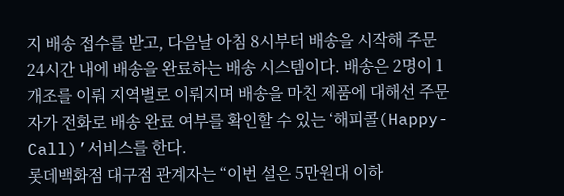지 배송 접수를 받고, 다음날 아침 8시부터 배송을 시작해 주문 24시간 내에 배송을 완료하는 배송 시스템이다. 배송은 2명이 1개조를 이뤄 지역별로 이뤄지며 배송을 마친 제품에 대해선 주문자가 전화로 배송 완료 여부를 확인할 수 있는 ‘해피콜(Happy-Call)’서비스를 한다.
롯데백화점 대구점 관계자는 “이번 설은 5만원대 이하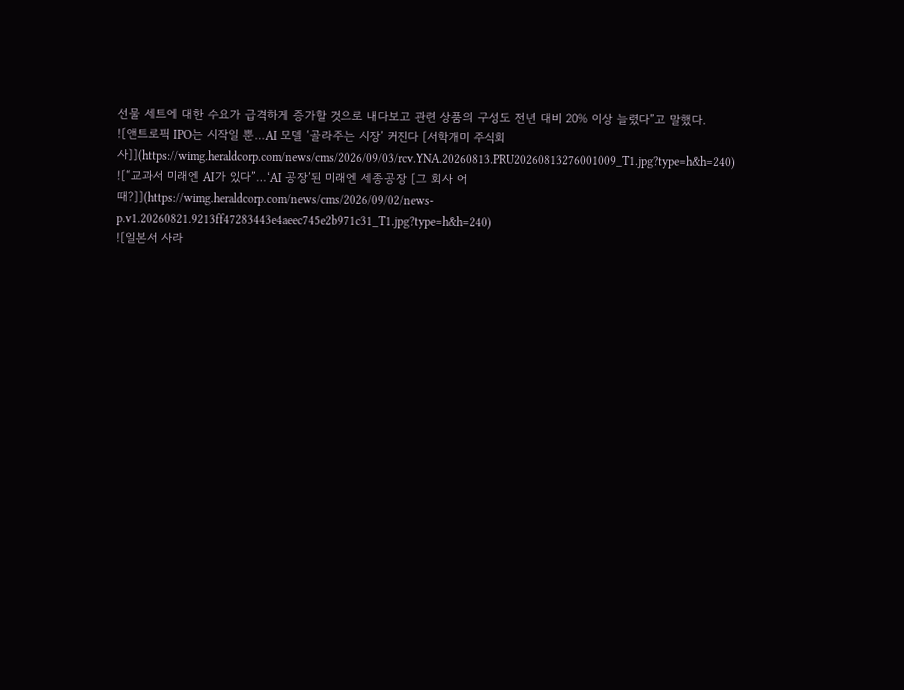선물 세트에 대한 수요가 급격하게 증가할 것으로 내다보고 관련 상품의 구성도 전년 대비 20% 이상 늘렸다”고 말했다.
![앤트로픽 IPO는 시작일 뿐…AI 모델 ‘골라주는 시장’ 커진다 [서학개미 주식회사]](https://wimg.heraldcorp.com/news/cms/2026/09/03/rcv.YNA.20260813.PRU20260813276001009_T1.jpg?type=h&h=240)
![“교과서 미래엔 AI가 있다”…‘AI 공장’된 미래엔 세종공장 [그 회사 어때?]](https://wimg.heraldcorp.com/news/cms/2026/09/02/news-p.v1.20260821.9213ff47283443e4aeec745e2b971c31_T1.jpg?type=h&h=240)
![일본서 사라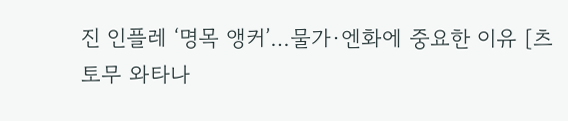진 인플레 ‘명목 앵커’…물가·엔화에 중요한 이유 [츠토무 와타나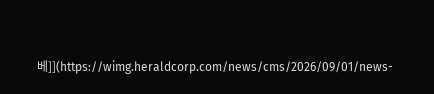베]](https://wimg.heraldcorp.com/news/cms/2026/09/01/news-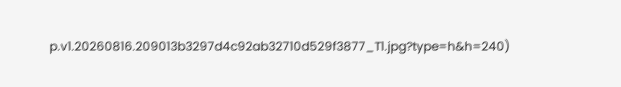p.v1.20260816.209013b3297d4c92ab32710d529f3877_T1.jpg?type=h&h=240)